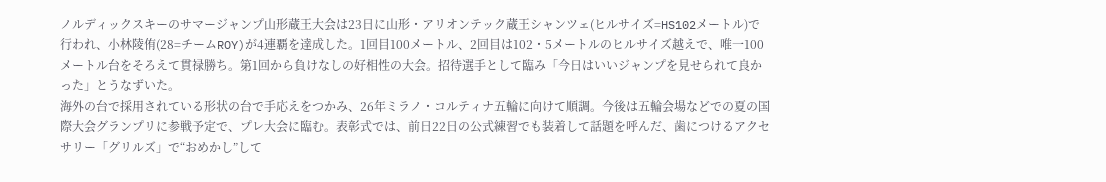ノルディックスキーのサマージャンプ山形蔵王大会は23日に山形・アリオンテック蔵王シャンツェ(ヒルサイズ=HS102メートル)で行われ、小林陵侑(28=チームROY)が4連覇を達成した。1回目100メートル、2回目は102・5メートルのヒルサイズ越えで、唯一100メートル台をそろえて貫禄勝ち。第1回から負けなしの好相性の大会。招待選手として臨み「今日はいいジャンプを見せられて良かった」とうなずいた。
海外の台で採用されている形状の台で手応えをつかみ、26年ミラノ・コルティナ五輪に向けて順調。今後は五輪会場などでの夏の国際大会グランプリに参戦予定で、プレ大会に臨む。表彰式では、前日22日の公式練習でも装着して話題を呼んだ、歯につけるアクセサリー「グリルズ」で“おめかし”して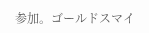参加。ゴールドスマイ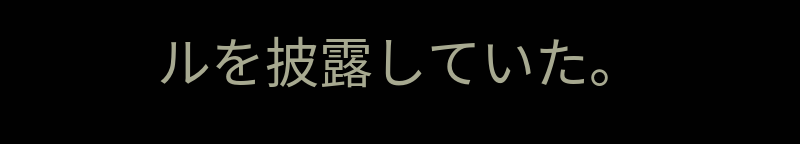ルを披露していた。